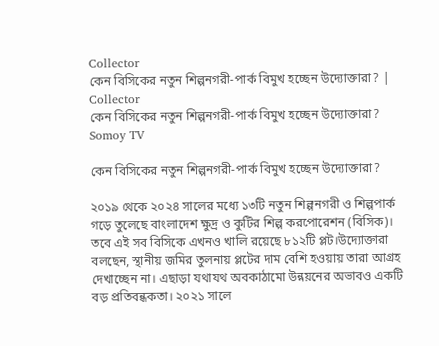Collector
কেন বিসিকের নতুন শিল্পনগরী-পার্ক বিমুখ হচ্ছেন উদ্যোক্তারা? | Collector
কেন বিসিকের নতুন শিল্পনগরী-পার্ক বিমুখ হচ্ছেন উদ্যোক্তারা?
Somoy TV

কেন বিসিকের নতুন শিল্পনগরী-পার্ক বিমুখ হচ্ছেন উদ্যোক্তারা?

২০১৯ থেকে ২০২৪ সালের মধ্যে ১৩টি নতুন শিল্পনগরী ও শিল্পপার্ক গড়ে তুলেছে বাংলাদেশ ক্ষুদ্র ও কুটির শিল্প করপোরেশন (বিসিক)। তবে এই সব বিসিকে এখনও খালি রয়েছে ৮১২টি প্লট।উদ্যোক্তারা বলছেন, স্থানীয় জমির তুলনায় প্লটের দাম বেশি হওয়ায় তারা আগ্রহ দেখাচ্ছেন না। এছাড়া যথাযথ অবকাঠামো উন্নয়নের অভাবও একটি বড় প্রতিবন্ধকতা। ২০২১ সালে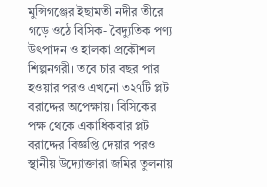মুন্সিগঞ্জের ইছামতী নদীর তীরে গড়ে ওঠে বিসিক- বৈদ্যুতিক পণ্য উৎপাদন ও হালকা প্রকৌশল শিল্পনগরী। তবে চার বছর পার হওয়ার পরও এখনো ৩২৭টি প্লট বরাদ্দের অপেক্ষায়। বিসিকের পক্ষ থেকে একাধিকবার প্লট বরাদ্দের বিজ্ঞপ্তি দেয়ার পরও স্থানীয় উদ্যোক্তারা জমির তুলনায়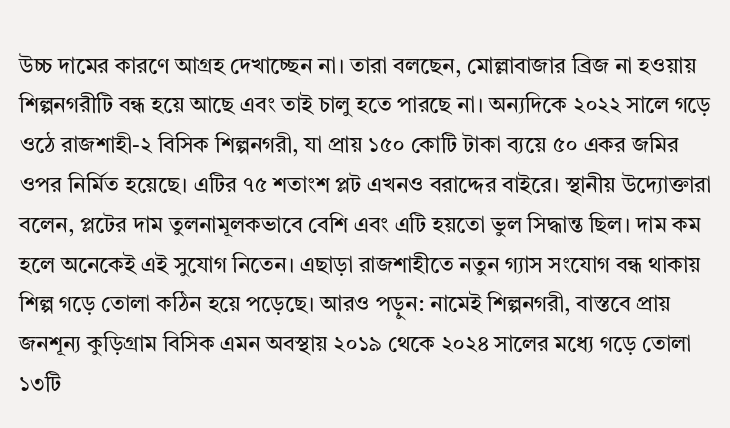উচ্চ দামের কারণে আগ্রহ দেখাচ্ছেন না। তারা বলছেন, মোল্লাবাজার ব্রিজ না হওয়ায় শিল্পনগরীটি বন্ধ হয়ে আছে এবং তাই চালু হতে পারছে না। অন্যদিকে ২০২২ সালে গড়ে ওঠে রাজশাহী-২ বিসিক শিল্পনগরী, যা প্রায় ১৫০ কোটি টাকা ব্যয়ে ৫০ একর জমির ওপর নির্মিত হয়েছে। এটির ৭৫ শতাংশ প্লট এখনও বরাদ্দের বাইরে। স্থানীয় উদ্যোক্তারা বলেন, প্লটের দাম তুলনামূলকভাবে বেশি এবং এটি হয়তো ভুল সিদ্ধান্ত ছিল। দাম কম হলে অনেকেই এই সুযোগ নিতেন। এছাড়া রাজশাহীতে নতুন গ্যাস সংযোগ বন্ধ থাকায় শিল্প গড়ে তোলা কঠিন হয়ে পড়েছে। আরও পড়ুন: নামেই শিল্পনগরী, বাস্তবে প্রায় জনশূন্য কুড়িগ্রাম বিসিক এমন অবস্থায় ২০১৯ থেকে ২০২৪ সালের মধ্যে গড়ে তোলা ১৩টি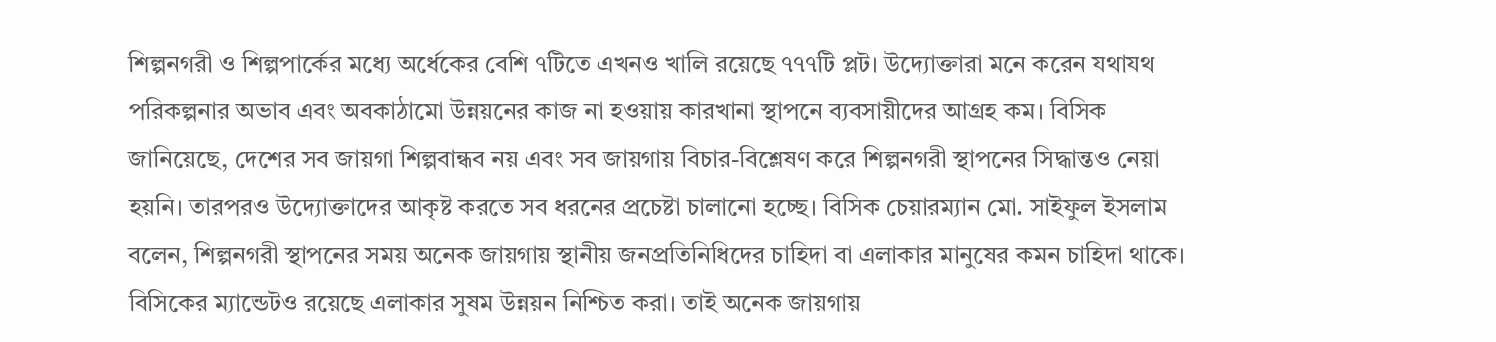শিল্পনগরী ও শিল্পপার্কের মধ্যে অর্ধেকের বেশি ৭টিতে এখনও খালি রয়েছে ৭৭৭টি প্লট। উদ্যোক্তারা মনে করেন যথাযথ পরিকল্পনার অভাব এবং অবকাঠামো উন্নয়নের কাজ না হওয়ায় কারখানা স্থাপনে ব্যবসায়ীদের আগ্রহ কম। বিসিক জানিয়েছে, দেশের সব জায়গা শিল্পবান্ধব নয় এবং সব জায়গায় বিচার-বিশ্লেষণ করে শিল্পনগরী স্থাপনের সিদ্ধান্তও নেয়া হয়নি। তারপরও উদ্যোক্তাদের আকৃষ্ট করতে সব ধরনের প্রচেষ্টা চালানো হচ্ছে। বিসিক চেয়ারম্যান মো. সাইফুল ইসলাম বলেন, শিল্পনগরী স্থাপনের সময় অনেক জায়গায় স্থানীয় জনপ্রতিনিধিদের চাহিদা বা এলাকার মানুষের কমন চাহিদা থাকে। বিসিকের ম্যান্ডেটও রয়েছে এলাকার সুষম উন্নয়ন নিশ্চিত করা। তাই অনেক জায়গায়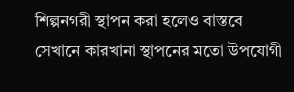শিল্পনগরী স্থাপন করা হলেও বাস্তবে সেখানে কারখানা স্থাপনের মতো উপযোগী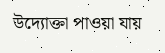উদ্যোক্তা পাওয়া যায়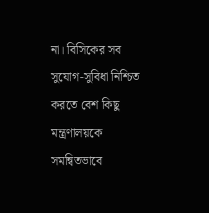না। বিসিকের সব সুযোগ-সুবিধা নিশ্চিত করতে বেশ কিছু মন্ত্রণালয়কে সমন্বিতভাবে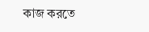কাজ করতে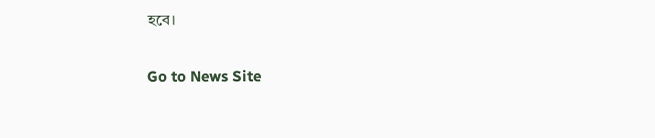হবে।

Go to News Site